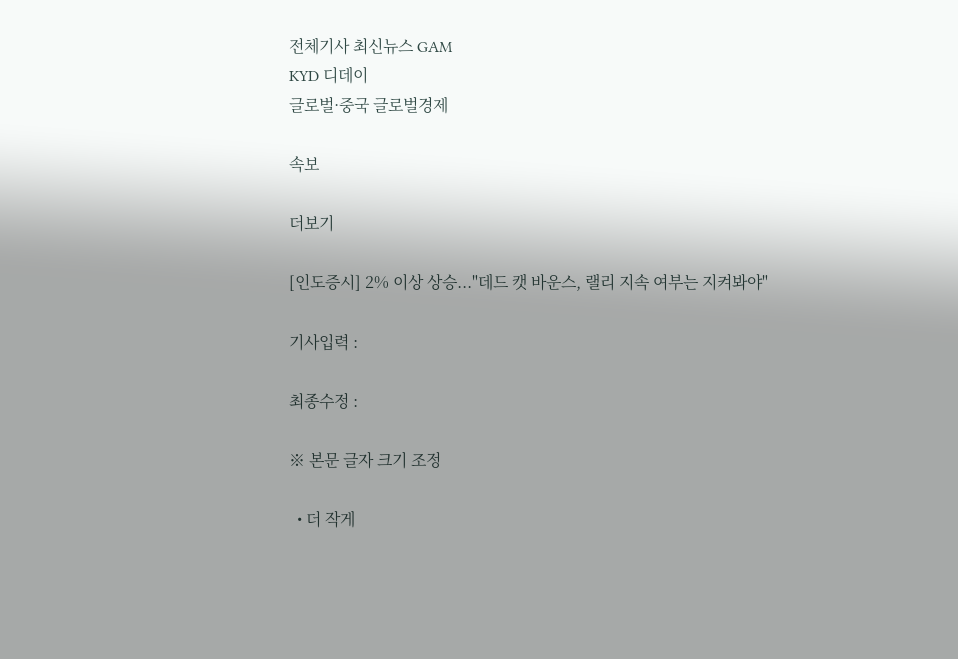전체기사 최신뉴스 GAM
KYD 디데이
글로벌·중국 글로벌경제

속보

더보기

[인도증시] 2% 이상 상승..."데드 캣 바운스, 랠리 지속 여부는 지켜봐야"

기사입력 :

최종수정 :

※ 본문 글자 크기 조정

  • 더 작게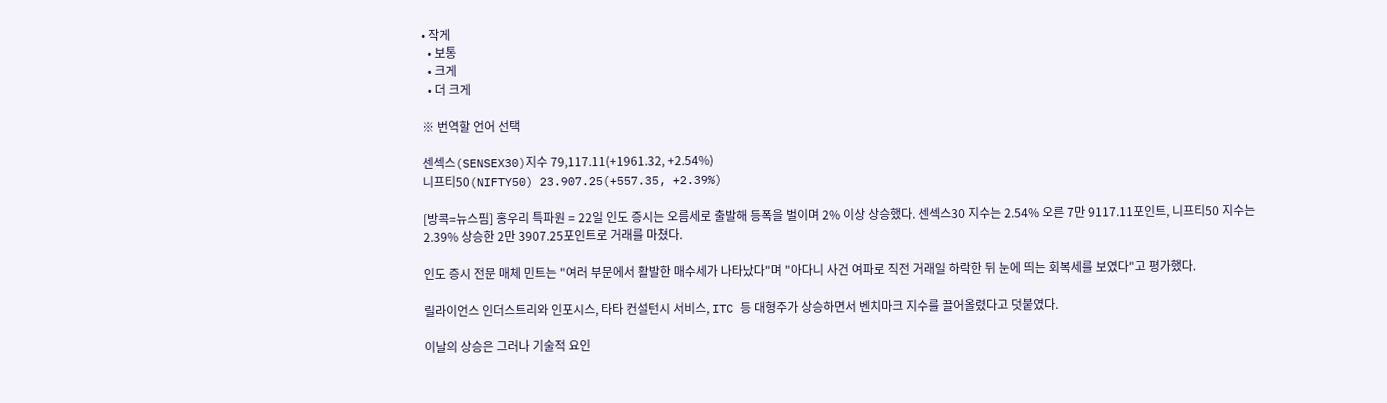• 작게
  • 보통
  • 크게
  • 더 크게

※ 번역할 언어 선택

센섹스(SENSEX30)지수 79,117.11(+1961.32, +2.54%)
니프티50(NIFTY50) 23.907.25(+557.35, +2.39%)

[방콕=뉴스핌] 홍우리 특파원 = 22일 인도 증시는 오름세로 출발해 등폭을 벌이며 2% 이상 상승했다. 센섹스30 지수는 2.54% 오른 7만 9117.11포인트, 니프티50 지수는 2.39% 상승한 2만 3907.25포인트로 거래를 마쳤다.

인도 증시 전문 매체 민트는 "여러 부문에서 활발한 매수세가 나타났다"며 "아다니 사건 여파로 직전 거래일 하락한 뒤 눈에 띄는 회복세를 보였다"고 평가했다.

릴라이언스 인더스트리와 인포시스, 타타 컨설턴시 서비스, ITC 등 대형주가 상승하면서 벤치마크 지수를 끌어올렸다고 덧붙였다.

이날의 상승은 그러나 기술적 요인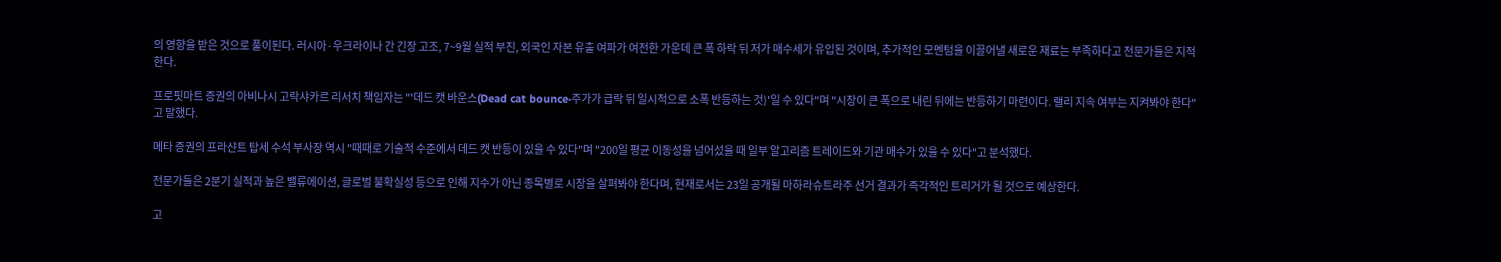의 영향을 받은 것으로 풀이된다. 러시아·우크라이나 간 긴장 고조, 7~9월 실적 부진, 외국인 자본 유출 여파가 여전한 가운데 큰 폭 하락 뒤 저가 매수세가 유입된 것이며, 추가적인 모멘텀을 이끌어낼 새로운 재료는 부족하다고 전문가들은 지적한다.

프로핏마트 증권의 아비나시 고락샤카르 리서치 책임자는 "'데드 캣 바운스(Dead cat bounce·주가가 급락 뒤 일시적으로 소폭 반등하는 것)'일 수 있다"며 "시장이 큰 폭으로 내린 뒤에는 반등하기 마련이다. 랠리 지속 여부는 지켜봐야 한다"고 말했다.

메타 증권의 프라샨트 탑세 수석 부사장 역시 "때때로 기술적 수준에서 데드 캣 반등이 있을 수 있다"며 "200일 평균 이동성을 넘어섰을 때 일부 알고리즘 트레이드와 기관 매수가 있을 수 있다"고 분석했다.

전문가들은 2분기 실적과 높은 밸류에이션, 글로벌 불확실성 등으로 인해 지수가 아닌 종목별로 시장을 살펴봐야 한다며, 현재로서는 23일 공개될 마하라슈트라주 선거 결과가 즉각적인 트리거가 될 것으로 예상한다.

고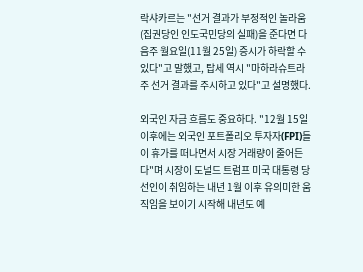락샤카르는 "선거 결과가 부정적인 놀라움(집권당인 인도국민당의 실패)을 준다면 다음주 월요일(11월 25일) 증시가 하락할 수 있다"고 말했고, 탑세 역시 "마하라슈트라주 선거 결과를 주시하고 있다"고 설명했다.

외국인 자금 흐름도 중요하다. "12월 15일 이후에는 외국인 포트폴리오 투자자(FPI)들이 휴가를 떠나면서 시장 거래량이 줄어든다"며 시장이 도널드 트럼프 미국 대통령 당선인이 취임하는 내년 1월 이후 유의미한 움직임을 보이기 시작해 내년도 예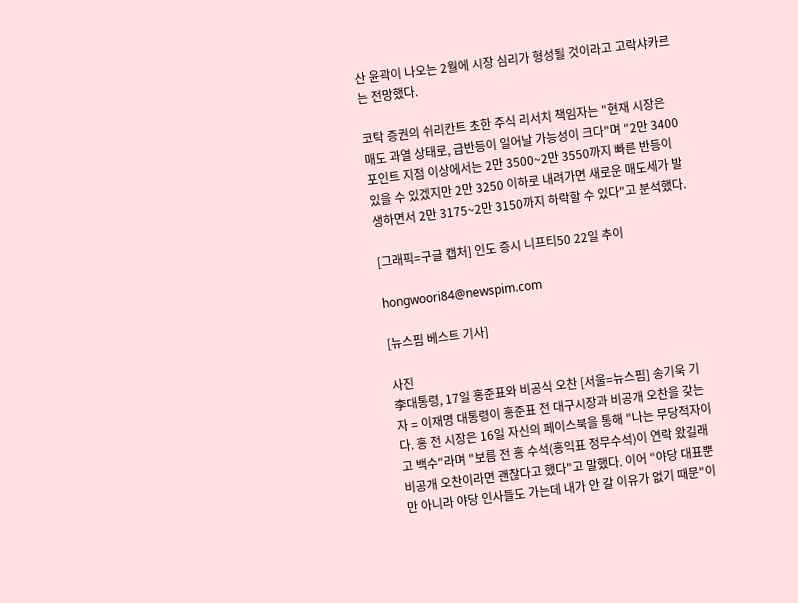산 윤곽이 나오는 2월에 시장 심리가 형성될 것이라고 고락샤카르는 전망했다.

코탁 증권의 쉬리칸트 초한 주식 리서치 책임자는 "현재 시장은 매도 과열 상태로, 급반등이 일어날 가능성이 크다"며 "2만 3400포인트 지점 이상에서는 2만 3500~2만 3550까지 빠른 반등이 있을 수 있겠지만 2만 3250 이하로 내려가면 새로운 매도세가 발생하면서 2만 3175~2만 3150까지 하락할 수 있다"고 분석했다.

[그래픽=구글 캡처] 인도 증시 니프티50 22일 추이

hongwoori84@newspim.com

[뉴스핌 베스트 기사]

사진
李대통령, 17일 홍준표와 비공식 오찬 [서울=뉴스핌] 송기욱 기자 = 이재명 대통령이 홍준표 전 대구시장과 비공개 오찬을 갖는다. 홍 전 시장은 16일 자신의 페이스북을 통해 "나는 무당적자이고 백수"라며 "보름 전 홍 수석(홍익표 정무수석)이 연락 왔길래 비공개 오찬이라면 괜찮다고 했다"고 말했다. 이어 "야당 대표뿐만 아니라 야당 인사들도 가는데 내가 안 갈 이유가 없기 때문"이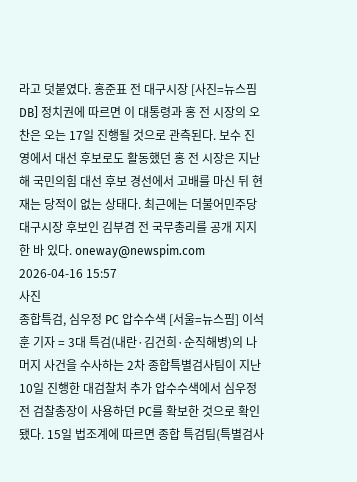라고 덧붙였다. 홍준표 전 대구시장 [사진=뉴스핌 DB] 정치권에 따르면 이 대통령과 홍 전 시장의 오찬은 오는 17일 진행될 것으로 관측된다. 보수 진영에서 대선 후보로도 활동했던 홍 전 시장은 지난해 국민의힘 대선 후보 경선에서 고배를 마신 뒤 현재는 당적이 없는 상태다. 최근에는 더불어민주당 대구시장 후보인 김부겸 전 국무총리를 공개 지지한 바 있다. oneway@newspim.com 2026-04-16 15:57
사진
종합특검, 심우정 PC 압수수색 [서울=뉴스핌] 이석훈 기자 = 3대 특검(내란·김건희·순직해병)의 나머지 사건을 수사하는 2차 종합특별검사팀이 지난 10일 진행한 대검찰처 추가 압수수색에서 심우정 전 검찰총장이 사용하던 PC를 확보한 것으로 확인됐다. 15일 법조계에 따르면 종합 특검팀(특별검사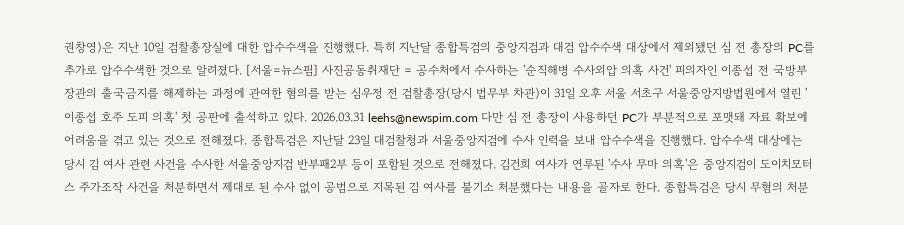권창영)은 지난 10일 검찰총장실에 대한 압수수색을 진행했다. 특히 지난달 종합특검의 중앙지검과 대검 압수수색 대상에서 제외됐던 심 전 총장의 PC를 추가로 압수수색한 것으로 알려졌다. [서울=뉴스핌] 사진공동취재단 = 공수처에서 수사하는 '순직해병 수사외압 의혹 사건' 피의자인 이종섭 전 국방부 장관의 출국금지를 해제하는 과정에 관여한 혐의를 받는 심우정 전 검찰총장(당시 법무부 차관)이 31일 오후 서울 서초구 서울중앙지방법원에서 열린 '이종섭 호주 도피 의혹' 첫 공판에 출석하고 있다. 2026.03.31 leehs@newspim.com 다만 심 전 총장이 사용하던 PC가 부분적으로 포맷돼 자료 확보에 어려움을 겪고 있는 것으로 전해졌다. 종합특검은 지난달 23일 대검찰청과 서울중앙지검에 수사 인력을 보내 압수수색을 진행했다. 압수수색 대상에는 당시 김 여사 관련 사건을 수사한 서울중앙지검 반부패2부 등이 포함된 것으로 전해졌다. 김건희 여사가 연루된 '수사 무마 의혹'은 중앙지검이 도이치모터스 주가조작 사건을 처분하면서 제대로 된 수사 없이 공범으로 지목된 김 여사를 불기소 처분했다는 내용을 골자로 한다. 종합특검은 당시 무혐의 처분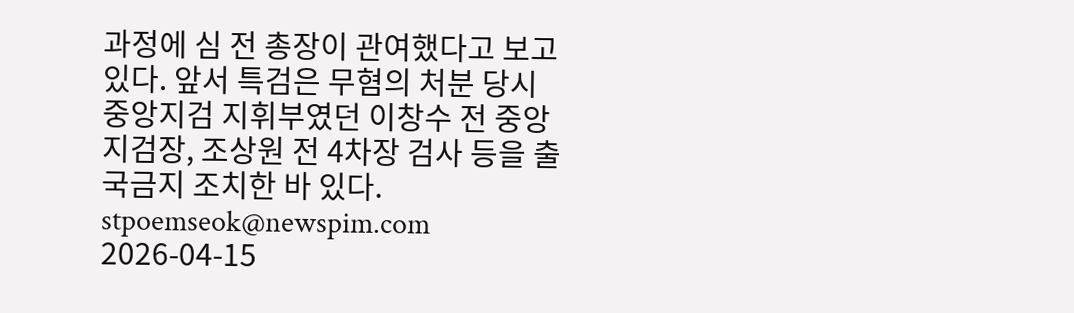과정에 심 전 총장이 관여했다고 보고 있다. 앞서 특검은 무혐의 처분 당시 중앙지검 지휘부였던 이창수 전 중앙지검장, 조상원 전 4차장 검사 등을 출국금지 조치한 바 있다. stpoemseok@newspim.com 2026-04-15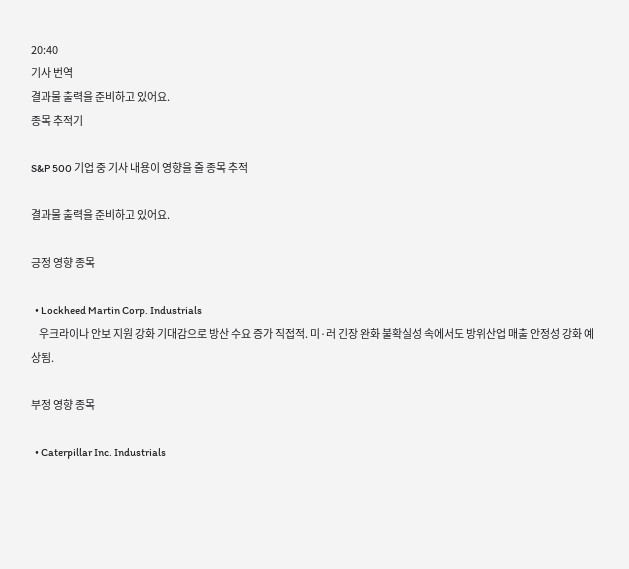20:40
기사 번역
결과물 출력을 준비하고 있어요.
종목 추적기

S&P 500 기업 중 기사 내용이 영향을 줄 종목 추적

결과물 출력을 준비하고 있어요.

긍정 영향 종목

  • Lockheed Martin Corp. Industrials
    우크라이나 안보 지원 강화 기대감으로 방산 수요 증가 직접적. 미·러 긴장 완화 불확실성 속에서도 방위산업 매출 안정성 강화 예상됨.

부정 영향 종목

  • Caterpillar Inc. Industrials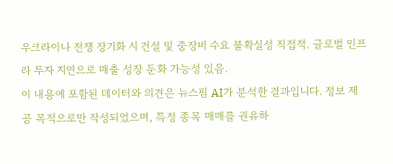우크라이나 전쟁 장기화 시 건설 및 중장비 수요 불확실성 직접적. 글로벌 인프라 투자 지연으로 매출 성장 둔화 가능성 있음.
이 내용에 포함된 데이터와 의견은 뉴스핌 AI가 분석한 결과입니다. 정보 제공 목적으로만 작성되었으며, 특정 종목 매매를 권유하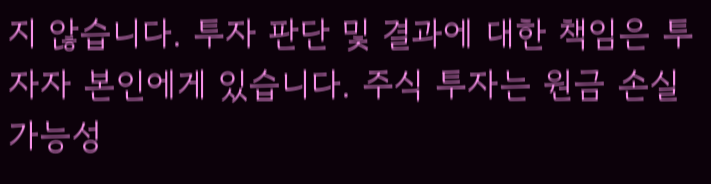지 않습니다. 투자 판단 및 결과에 대한 책임은 투자자 본인에게 있습니다. 주식 투자는 원금 손실 가능성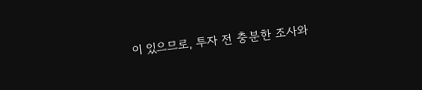이 있으므로, 투자 전 충분한 조사와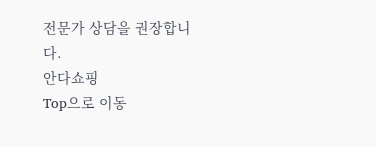전문가 상담을 권장합니다.
안다쇼핑
Top으로 이동